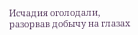Исчадия оголодали, разорвав добычу на глазах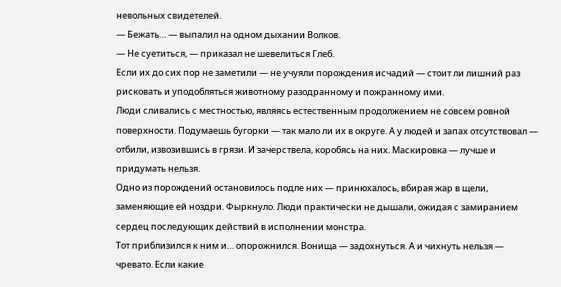невольных свидетелей.
— Бежать… — выпалил на одном дыхании Волков.
— Не суетиться, — приказал не шевелиться Глеб.
Если их до сих пор не заметили — не учуяли порождения исчадий — стоит ли лишний раз рисковать и уподобляться животному разодранному и пожранному ими.
Люди сливались с местностью, являясь естественным продолжением не совсем ровной поверхности. Подумаешь бугорки — так мало ли их в округе. А у людей и запах отсутствовал — отбили, извозившись в грязи. И зачерствела, коробясь на них. Маскировка — лучше и придумать нельзя.
Одно из порождений остановилось подле них — принюхалось, вбирая жар в щели, заменяющие ей ноздри. Фыркнуло. Люди практически не дышали, ожидая с замиранием сердец последующих действий в исполнении монстра.
Тот приблизился к ним и… опорожнился. Вонища — задохнуться. А и чихнуть нельзя — чревато. Если какие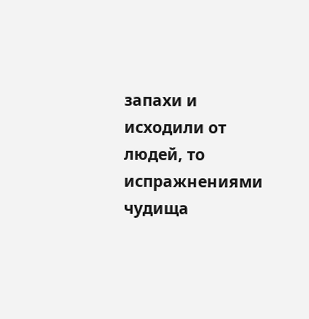запахи и исходили от людей, то испражнениями чудища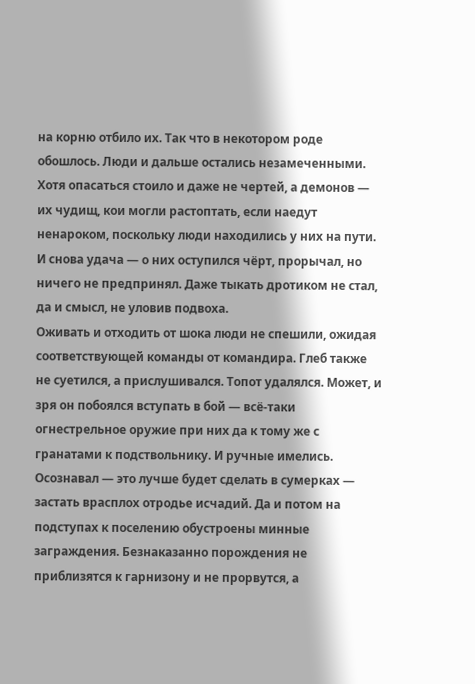на корню отбило их. Так что в некотором роде обошлось. Люди и дальше остались незамеченными. Хотя опасаться стоило и даже не чертей, а демонов — их чудищ, кои могли растоптать, если наедут ненароком, поскольку люди находились у них на пути. И снова удача — о них оступился чёрт, прорычал, но ничего не предпринял. Даже тыкать дротиком не стал, да и смысл, не уловив подвоха.
Оживать и отходить от шока люди не спешили, ожидая соответствующей команды от командира. Глеб также не суетился, а прислушивался. Топот удалялся. Может, и зря он побоялся вступать в бой — всё-таки огнестрельное оружие при них да к тому же с гранатами к подствольнику. И ручные имелись. Осознавал — это лучше будет сделать в сумерках — застать врасплох отродье исчадий. Да и потом на подступах к поселению обустроены минные заграждения. Безнаказанно порождения не приблизятся к гарнизону и не прорвутся, а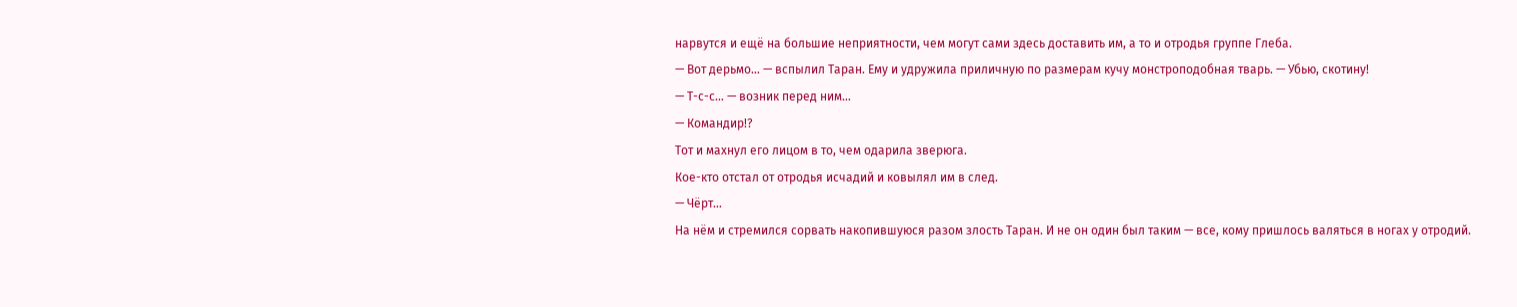нарвутся и ещё на большие неприятности, чем могут сами здесь доставить им, а то и отродья группе Глеба.
— Вот дерьмо… — вспылил Таран. Ему и удружила приличную по размерам кучу монстроподобная тварь. — Убью, скотину!
— Т-с-с… — возник перед ним…
— Командир!?
Тот и махнул его лицом в то, чем одарила зверюга.
Кое-кто отстал от отродья исчадий и ковылял им в след.
— Чёрт…
На нём и стремился сорвать накопившуюся разом злость Таран. И не он один был таким — все, кому пришлось валяться в ногах у отродий.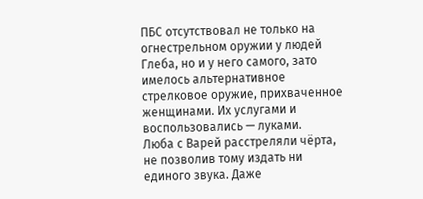ПБС отсутствовал не только на огнестрельном оружии у людей Глеба, но и у него самого, зато имелось альтернативное стрелковое оружие, прихваченное женщинами. Их услугами и воспользовались — луками.
Люба с Варей расстреляли чёрта, не позволив тому издать ни единого звука. Даже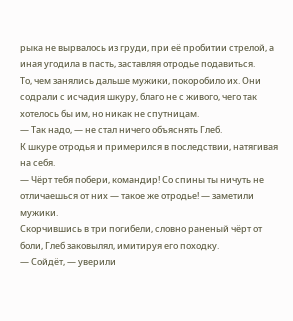рыка не вырвалось из груди, при её пробитии стрелой, а иная угодила в пасть, заставляя отродье подавиться.
То, чем занялись дальше мужики, покоробило их. Они содрали с исчадия шкуру, благо не с живого, чего так хотелось бы им, но никак не спутницам.
— Так надо, — не стал ничего объяснять Глеб.
К шкуре отродья и примерился в последствии, натягивая на себя.
— Чёрт тебя побери, командир! Со спины ты ничуть не отличаешься от них — такое же отродье! — заметили мужики.
Скорчившись в три погибели, словно раненый чёрт от боли, Глеб заковылял, имитируя его походку.
— Сойдёт, — уверили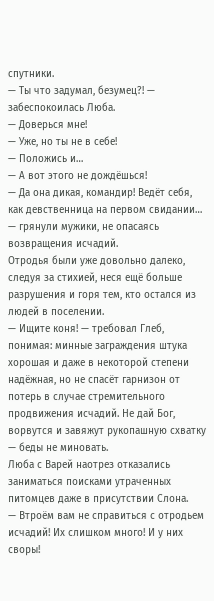спутники.
— Ты что задумал, безумец?! — забеспокоилась Люба.
— Доверься мне!
— Уже, но ты не в себе!
— Положись и…
— А вот этого не дождёшься!
— Да она дикая, командир! Ведёт себя, как девственница на первом свидании… — грянули мужики, не опасаясь возвращения исчадий.
Отродья были уже довольно далеко, следуя за стихией, неся ещё больше разрушения и горя тем, кто остался из людей в поселении.
— Ищите коня! — требовал Глеб, понимая: минные заграждения штука хорошая и даже в некоторой степени надёжная, но не спасёт гарнизон от потерь в случае стремительного продвижения исчадий. Не дай Бог, ворвутся и завяжут рукопашную схватку — беды не миновать.
Люба с Варей наотрез отказались заниматься поисками утраченных питомцев даже в присутствии Слона.
— Втроём вам не справиться с отродьем исчадий! Их слишком много! И у них своры!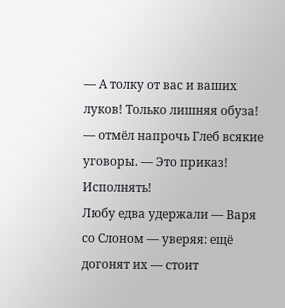— А толку от вас и ваших луков! Только лишняя обуза! — отмёл напрочь Глеб всякие уговоры. — Это приказ! Исполнять!
Любу едва удержали — Варя со Слоном — уверяя: ещё догонят их — стоит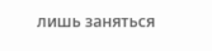лишь заняться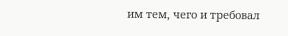им тем, чего и требовал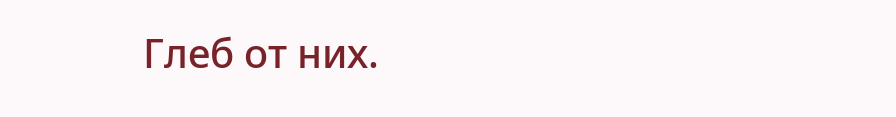Глеб от них.